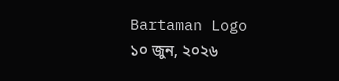Bartaman Logo
১০ জুন, ২০২৬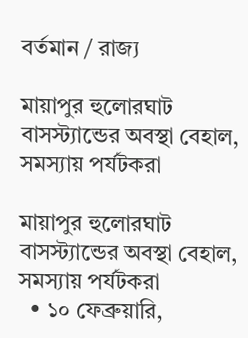বর্তমান / রাজ্য

মায়াপুর হুলোরঘাট বাসস্ট্যান্ডের অবস্থা বেহাল, সমস্যায় পর্যটকরা

মায়াপুর হুলোরঘাট বাসস্ট্যান্ডের অবস্থা বেহাল, সমস্যায় পর্যটকরা
  • ১০ ফেব্রুয়ারি,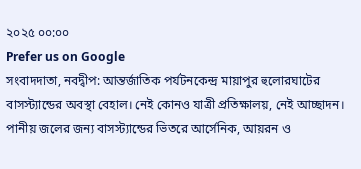২০২৫ ০০:০০
Prefer us on Google
সংবাদদাতা, নবদ্বীপ: আন্তর্জাতিক পর্যটনকেন্দ্র মায়াপুর হুলোরঘাটের বাসস্ট্যান্ডের অবস্থা বেহাল। নেই কোনও যাত্রী প্রতিক্ষালয়, নেই আচ্ছাদন। পানীয় জলের জন্য বাসস্ট্যান্ডের ভিতরে আর্সেনিক, আয়রন ও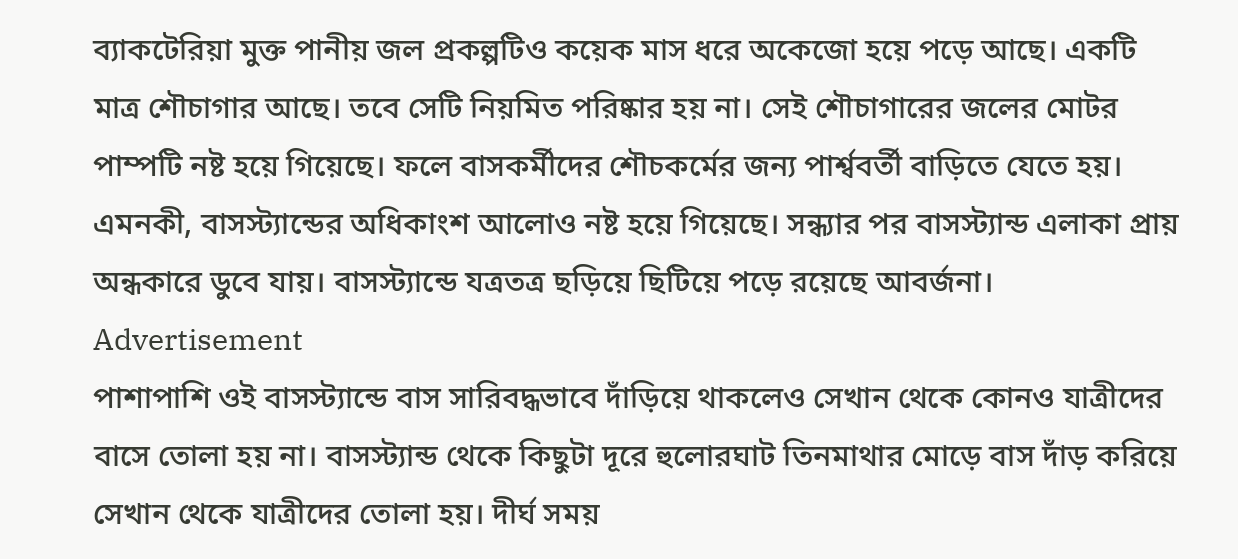ব্যাকটেরিয়া মুক্ত পানীয় জল প্রকল্পটিও কয়েক মাস ধরে অকেজো হয়ে পড়ে আছে। একটি মাত্র শৌচাগার আছে। তবে সেটি নিয়মিত পরিষ্কার হয় না। সেই শৌচাগারের জলের মোটর পাম্পটি নষ্ট হয়ে গিয়েছে। ফলে বাসকর্মীদের শৌচকর্মের জন্য পার্শ্ববর্তী বাড়িতে যেতে হয়। এমনকী, বাসস্ট্যান্ডের অধিকাংশ আলোও নষ্ট হয়ে গিয়েছে। সন্ধ্যার পর বাসস্ট্যান্ড এলাকা প্রায় অন্ধকারে ডুবে যায়। বাসস্ট্যান্ডে যত্রতত্র ছড়িয়ে ছিটিয়ে পড়ে রয়েছে আবর্জনা।
Advertisement
পাশাপাশি ওই বাসস্ট্যান্ডে বাস সারিবদ্ধভাবে দাঁড়িয়ে থাকলেও সেখান থেকে কোনও যাত্রীদের বাসে তোলা হয় না। বাসস্ট্যান্ড থেকে কিছুটা দূরে হুলোরঘাট তিনমাথার মোড়ে বাস দাঁড় করিয়ে সেখান থেকে যাত্রীদের তোলা হয়। দীর্ঘ সময়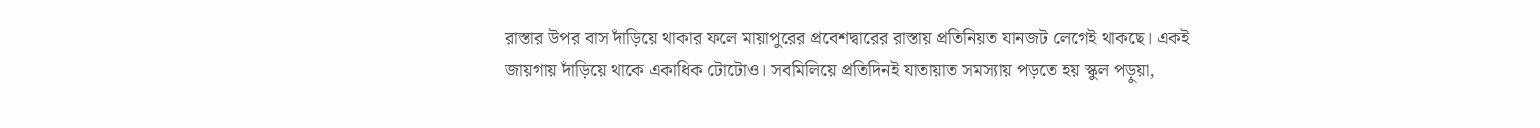রাস্তার উপর বাস দাঁড়িয়ে থাকার ফলে মায়াপুরের প্রবেশদ্বারের রাস্তায় প্রতিনিয়ত যানজট লেগেই থাকছে। একই জায়গায় দাঁড়িয়ে থাকে একাধিক টোটোও। সবমিলিয়ে প্রতিদিনই যাতায়াত সমস্যায় পড়তে হয় স্কুল পড়ুয়া,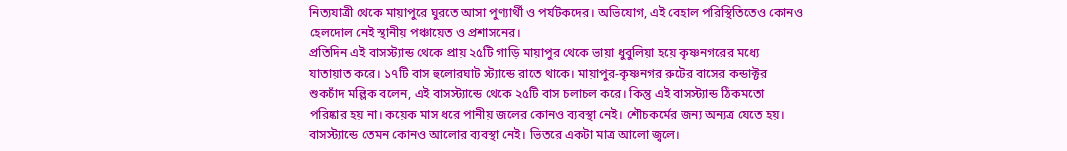নিত্যযাত্রী থেকে মায়াপুরে ঘুরতে আসা পুণ্যার্থী ও পর্যটকদের। অভিযোগ, এই বেহাল পরিস্থিতিতেও কোনও হেলদোল নেই স্থানীয় পঞ্চায়েত ও প্রশাসনের।
প্রতিদিন এই বাসস্ট্যান্ড থেকে প্রায় ২৫টি গাড়ি মায়াপুর থেকে ভায়া ধুবুলিয়া হয়ে কৃষ্ণনগরের মধ্যে যাতায়াত করে। ১৭টি বাস হুলোরঘাট স্ট্যান্ডে রাতে থাকে। মায়াপুর-কৃষ্ণনগর রুটের বাসের কন্ডাক্টর শুকচাঁদ মল্লিক বলেন, এই বাসস্ট্যান্ডে থেকে ২৫টি বাস চলাচল করে। কিন্তু এই বাসস্ট্যান্ড ঠিকমতো পরিষ্কার হয় না। কয়েক মাস ধরে পানীয় জলের কোনও ব্যবস্থা নেই। শৌচকর্মের জন্য অন্যত্র যেতে হয়। বাসস্ট্যান্ডে তেমন কোনও আলোর ব্যবস্থা নেই। ভিতরে একটা মাত্র আলো জ্বলে।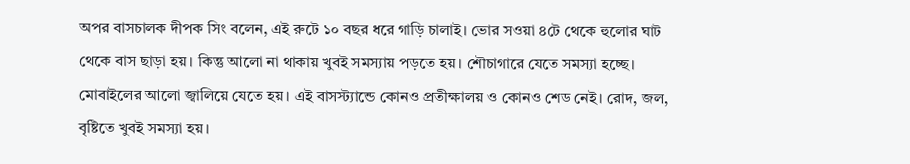অপর বাসচালক দীপক সিং বলেন, এই রুটে ১০ বছর ধরে গাড়ি চালাই। ভোর সওয়া ৪টে থেকে হুলোর ঘাট থেকে বাস ছাড়া হয়। কিন্তু আলো না থাকায় খুবই সমস্যায় পড়তে হয়। শৌচাগারে যেতে সমস্যা হচ্ছে। মোবাইলের আলো জ্বালিয়ে যেতে হয়। এই বাসস্ট্যান্ডে কোনও প্রতীক্ষালয় ও কোনও শেড নেই। রোদ, জল, বৃষ্টিতে খুবই সমস্যা হয়।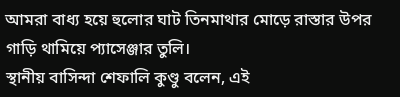আমরা বাধ্য হয়ে হুলোর ঘাট তিনমাথার মোড়ে রাস্তার উপর গাড়ি থামিয়ে প্যাসেঞ্জার তুলি।
স্থানীয় বাসিন্দা শেফালি কুণ্ডু বলেন, এই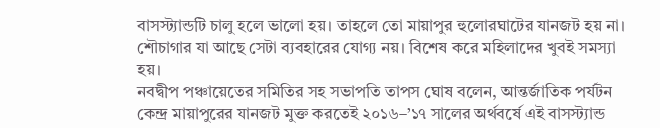বাসস্ট্যান্ডটি চালু হলে ভালো হয়। তাহলে তো মায়াপুর হুলোরঘাটের যানজট হয় না। শৌচাগার যা আছে সেটা ব্যবহারের যোগ্য নয়। বিশেষ করে মহিলাদের খুবই সমস্যা হয়।
নবদ্বীপ পঞ্চায়েতের সমিতির সহ সভাপতি তাপস ঘোষ বলেন, আন্তর্জাতিক পর্যটন কেন্দ্র মায়াপুরের যানজট মুক্ত করতেই ২০১৬–’১৭ সালের অর্থবর্ষে এই বাসস্ট্যান্ড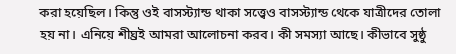করা হয়েছিল। কিন্তু ওই বাসস্ট্যান্ড থাকা সত্ত্বেও বাসস্ট্যান্ড থেকে যাত্রীদের তোলা হয় না। এনিয়ে শীঘ্রই আমরা আলোচনা করব। কী সমস্যা আছে। কীভাবে সুষ্ঠু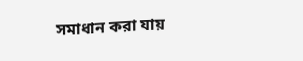সমাধান করা যায়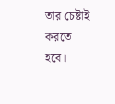তার চেষ্টাই করতে হবে।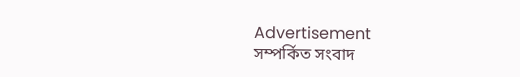Advertisement
সম্পর্কিত সংবাদ